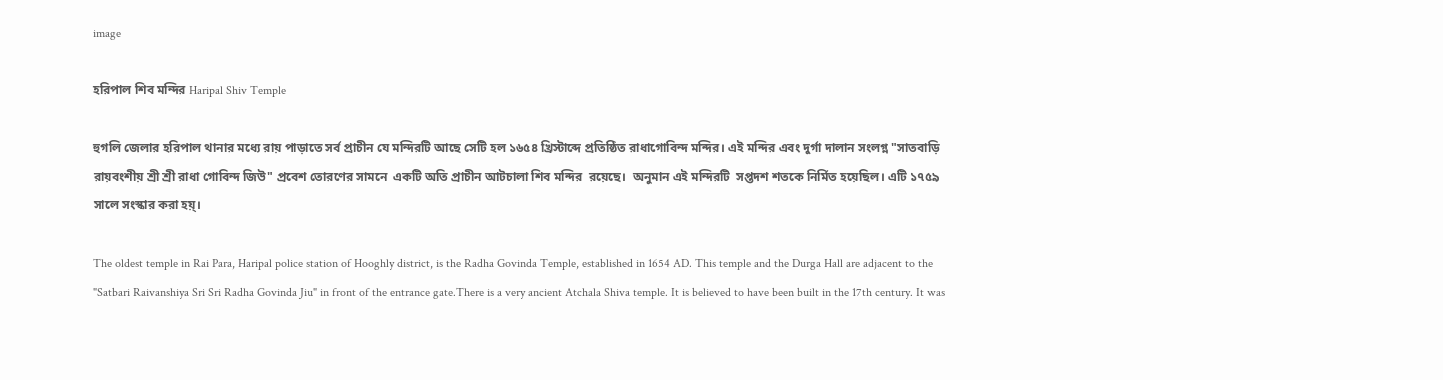image

হরিপাল শিব মন্দির Haripal Shiv Temple

হুগলি জেলার হরিপাল থানার মধ্যে রায় পাড়াতে সর্ব প্রাচীন যে মন্দিরটি আছে সেটি হল ১৬৫৪ খ্রিস্টাব্দে প্রতিষ্ঠিত রাধাগোবিন্দ মন্দির। এই মন্দির এবং দুর্গা দালান সংলগ্ন "সাতবাড়ি রায়বংশীয় শ্রী শ্রী রাধা গোবিন্দ জিউ" প্রবেশ তোরণের সামনে  একটি অতি প্রাচীন আটচালা শিব মন্দির  রয়েছে।  অনুমান এই মন্দিরটি  সপ্তদশ শতকে নির্মিত হয়েছিল। এটি ১৭৫৯ সালে সংস্কার করা হয়্।

The oldest temple in Rai Para, Haripal police station of Hooghly district, is the Radha Govinda Temple, established in 1654 AD. This temple and the Durga Hall are adjacent to the "Satbari Raivanshiya Sri Sri Radha Govinda Jiu" in front of the entrance gate.There is a very ancient Atchala Shiva temple. It is believed to have been built in the 17th century. It was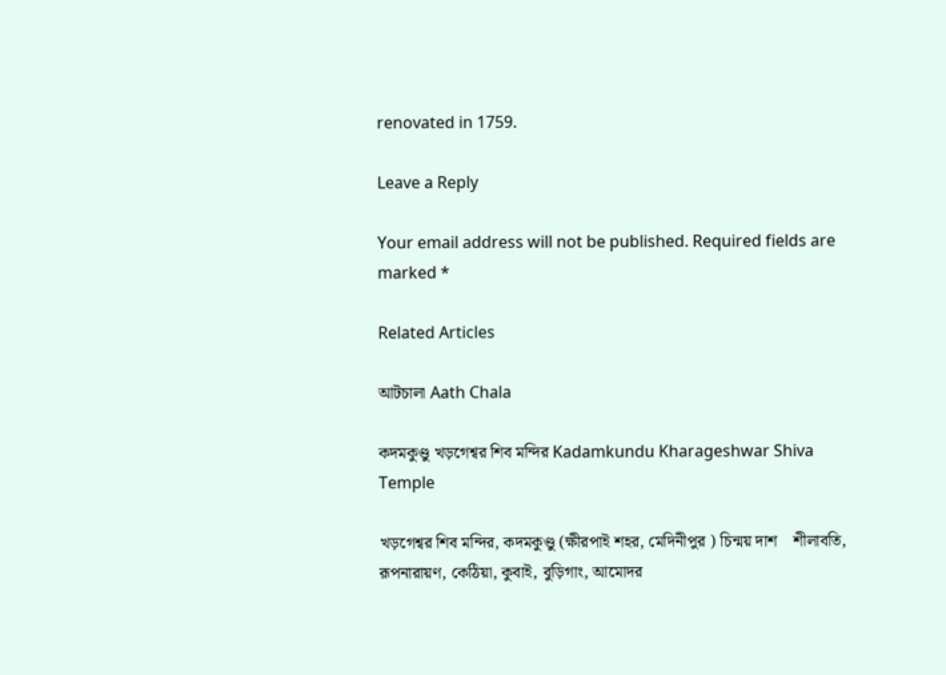renovated in 1759.

Leave a Reply

Your email address will not be published. Required fields are marked *

Related Articles

আটচালা Aath Chala

কদমকুণ্ডু খড়গেশ্বর শিব মন্দির Kadamkundu Kharageshwar Shiva Temple

খড়গেশ্বর শিব মন্দির, কদমকুণ্ডু (ক্ষীরপাই শহর, মেদিনীপুর ) চিন্ময় দাশ    শীলাবতি, রূপনারায়ণ, কেঠিয়া, কুবাই, বুড়িগাং, আমোদর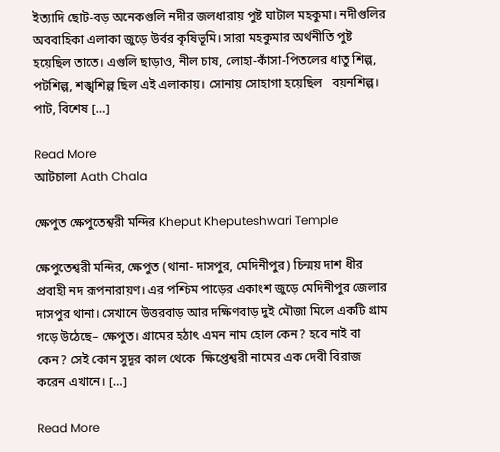ইত্যাদি ছোট-বড় অনেকগুলি নদীর জলধারায় পুষ্ট ঘাটাল মহকুমা। নদীগুলির অববাহিকা এলাকা জুড়ে উর্বর কৃষিভূমি। সারা মহকুমার অর্থনীতি পুষ্ট হয়েছিল তাতে। এগুলি ছাড়াও, নীল চাষ, লোহা-কাঁসা-পিতলের ধাতু শিল্প, পটশিল্প, শঙ্খশিল্প ছিল এই এলাকায়। সোনায় সোহাগা হয়েছিল   বয়নশিল্প। পাট, বিশেষ […]

Read More
আটচালা Aath Chala

ক্ষেপুত ক্ষেপুতেশ্বরী মন্দির Kheput Kheputeshwari Temple

ক্ষেপুতেশ্বরী মন্দির, ক্ষেপুত (থানা- দাসপুর, মেদিনীপুর) চিন্ময় দাশ ধীর প্রবাহী নদ রূপনারায়ণ। এর পশ্চিম পাড়ের একাংশ জুড়ে মেদিনীপুর জেলার দাসপুর থানা। সেখানে উত্তরবাড় আর দক্ষিণবাড় দুই মৌজা মিলে একটি গ্রাম গড়ে উঠেছে– ক্ষেপুত। গ্রামের হঠাৎ এমন নাম হোল কেন? হবে নাই বা কেন? সেই কোন সুদূর কাল থেকে  ক্ষিপ্তেশ্বরী নামের এক দেবী বিরাজ করেন এখানে। […]

Read More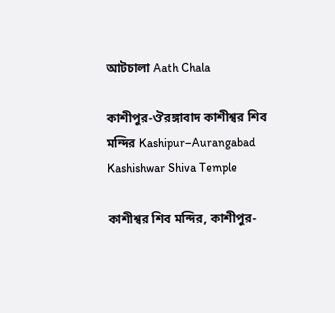আটচালা Aath Chala

কাশীপুর-ঔরঙ্গাবাদ কাশীশ্বর শিব মন্দির Kashipur–Aurangabad Kashishwar Shiva Temple

কাশীশ্বর শিব মন্দির, কাশীপুর-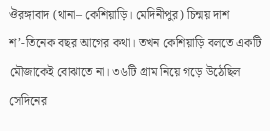ঔরঙ্গাবাদ (থানা– কেশিয়াড়ি। মেদিনীপুর) চিন্ময় দাশ শ’-তিনেক বছর আগের কথা। তখন কেশিয়াড়ি বলতে একটি মৌজাকেই বোঝাতে না। ৩৬টি গ্রাম নিয়ে গড়ে উঠেছিল সেদিনের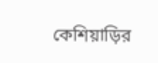কেশিয়াড়ির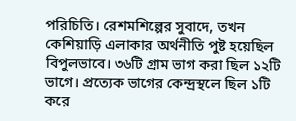পরিচিতি। রেশমশিল্পের সুবাদে, তখন কেশিয়াড়ি এলাকার অর্থনীতি পুষ্ট হয়েছিল বিপুলভাবে। ৩৬টি গ্রাম ভাগ করা ছিল ১২টি ভাগে। প্রত্যেক ভাগের কেন্দ্রস্থলে ছিল ১টি করে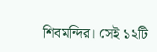শিবমন্দির। সেই ১২টি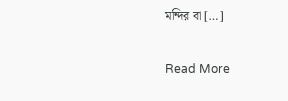মন্দির বা […]

Read More